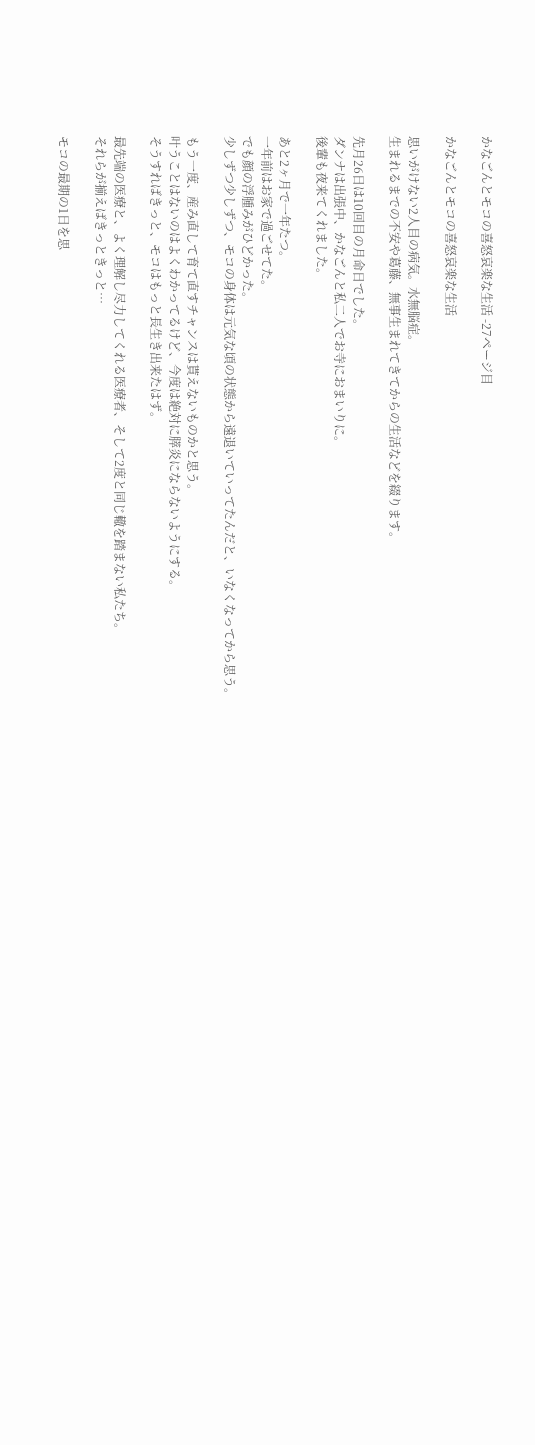かなごんとモコの喜怒哀楽な生活 -27ページ目

かなごんとモコの喜怒哀楽な生活

思いがけない2人目の病気。水無脳症。
生まれるまでの不安や葛藤、無事生まれてきてからの生活などを綴ります。

先月26日は10回目の月命日でした。
ダンナは出張中、かなごんと私二人でお寺におまいりに。
後輩も夜来てくれました。

あと2ヶ月で一年たつ。
一年前はお家で過ごせてた。
でも顔の浮腫みがひどかった。
少しずつ少しずつ、モコの身体は元気な頃の状態から遠退いていってたんだと、いなくなってから思う。

もう一度、産み直して育て直すチャンスは貰えないものかと思う。
叶うことはないのはよくわかってるけど、今度は絶対に膵炎にならないようにする。
そうすればきっと、モコはもっと長生き出来たはず。

最先端の医療と、よく理解し尽力してくれる医療者、そして2度と同じ轍を踏まない私たち。
それらが揃えばきっときっと…

モコの最期の1日を思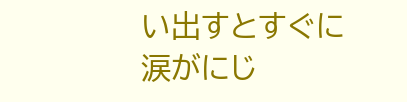い出すとすぐに涙がにじ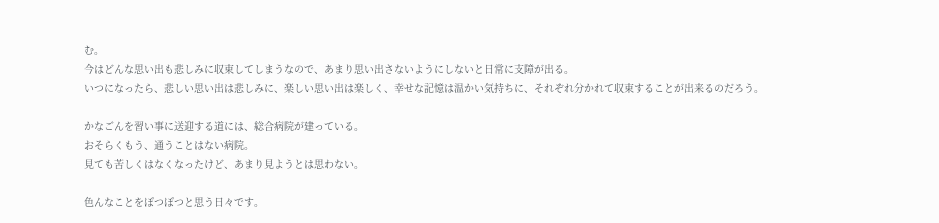む。
今はどんな思い出も悲しみに収束してしまうなので、あまり思い出さないようにしないと日常に支障が出る。
いつになったら、悲しい思い出は悲しみに、楽しい思い出は楽しく、幸せな記憶は温かい気持ちに、それぞれ分かれて収束することが出来るのだろう。

かなごんを習い事に送迎する道には、総合病院が建っている。
おそらくもう、通うことはない病院。
見ても苦しくはなくなったけど、あまり見ようとは思わない。

色んなことをぽつぽつと思う日々です。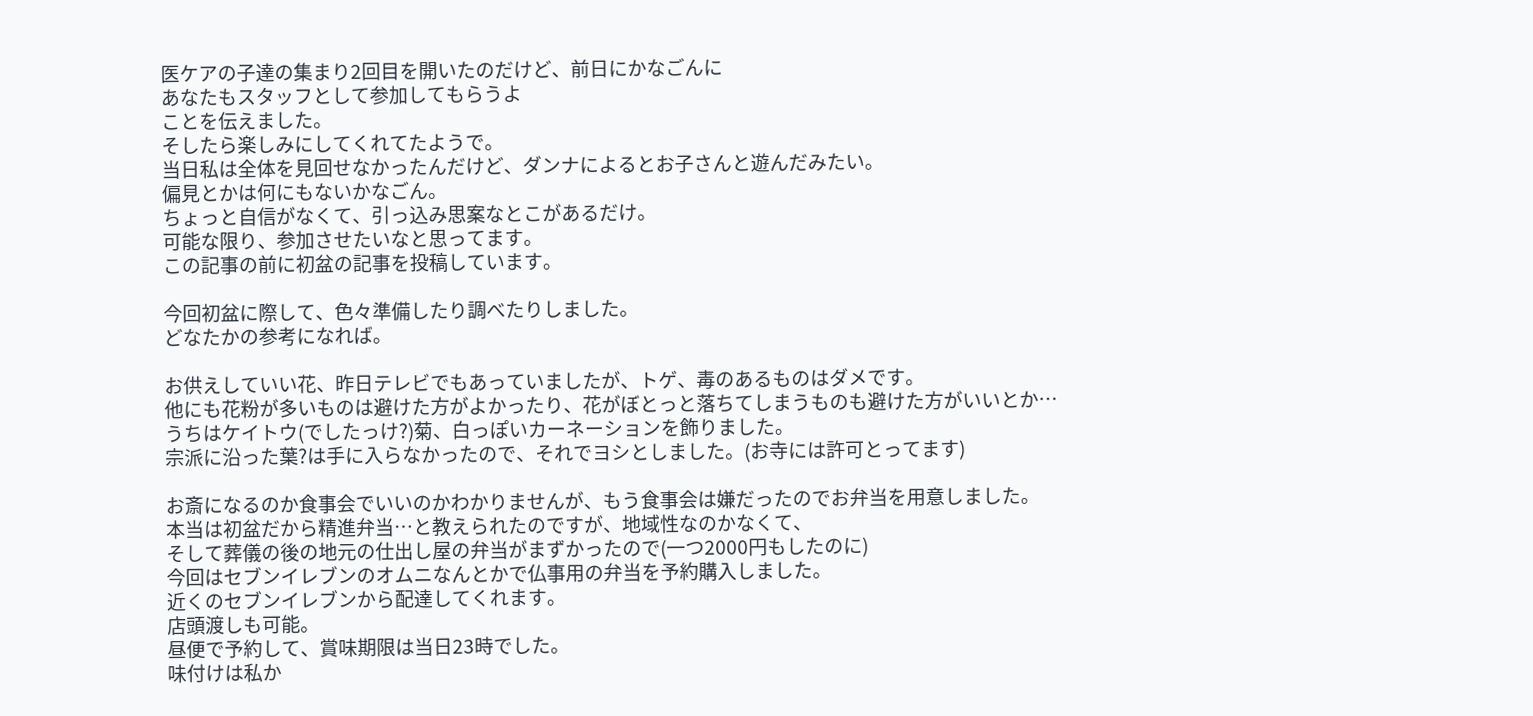医ケアの子達の集まり2回目を開いたのだけど、前日にかなごんに
あなたもスタッフとして参加してもらうよ
ことを伝えました。
そしたら楽しみにしてくれてたようで。
当日私は全体を見回せなかったんだけど、ダンナによるとお子さんと遊んだみたい。
偏見とかは何にもないかなごん。
ちょっと自信がなくて、引っ込み思案なとこがあるだけ。
可能な限り、参加させたいなと思ってます。
この記事の前に初盆の記事を投稿しています。

今回初盆に際して、色々準備したり調べたりしました。
どなたかの参考になれば。

お供えしていい花、昨日テレビでもあっていましたが、トゲ、毒のあるものはダメです。
他にも花粉が多いものは避けた方がよかったり、花がぼとっと落ちてしまうものも避けた方がいいとか…
うちはケイトウ(でしたっけ?)菊、白っぽいカーネーションを飾りました。
宗派に沿った葉?は手に入らなかったので、それでヨシとしました。(お寺には許可とってます)

お斎になるのか食事会でいいのかわかりませんが、もう食事会は嫌だったのでお弁当を用意しました。
本当は初盆だから精進弁当…と教えられたのですが、地域性なのかなくて、
そして葬儀の後の地元の仕出し屋の弁当がまずかったので(一つ2000円もしたのに)
今回はセブンイレブンのオムニなんとかで仏事用の弁当を予約購入しました。
近くのセブンイレブンから配達してくれます。
店頭渡しも可能。
昼便で予約して、賞味期限は当日23時でした。
味付けは私か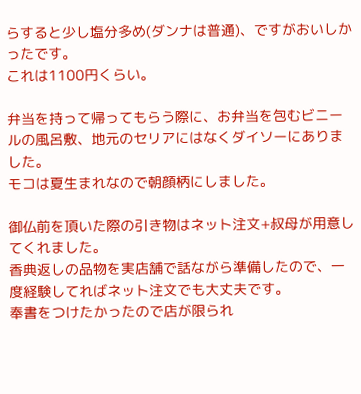らすると少し塩分多め(ダンナは普通)、ですがおいしかったです。
これは1100円くらい。

弁当を持って帰ってもらう際に、お弁当を包むビニールの風呂敷、地元のセリアにはなくダイソーにありました。
モコは夏生まれなので朝顔柄にしました。

御仏前を頂いた際の引き物はネット注文+叔母が用意してくれました。
香典返しの品物を実店舗で話ながら準備したので、一度経験してればネット注文でも大丈夫です。
奉書をつけたかったので店が限られ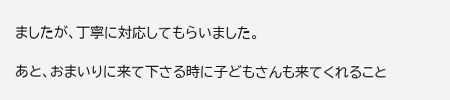ましたが、丁寧に対応してもらいました。

あと、おまいりに来て下さる時に子どもさんも来てくれること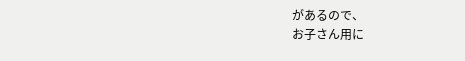があるので、
お子さん用に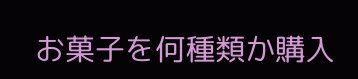お菓子を何種類か購入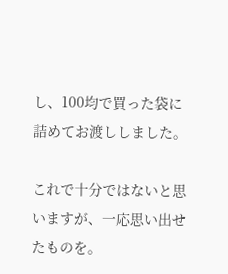し、100均で買った袋に詰めてお渡ししました。

これで十分ではないと思いますが、一応思い出せたものを。